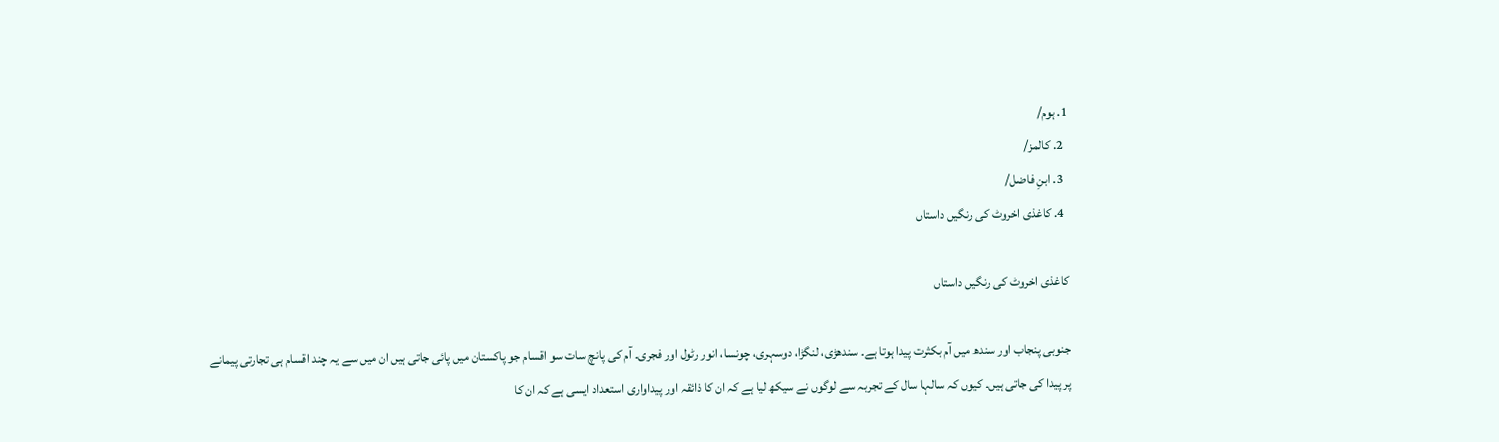1. ہوم/
  2. کالمز/
  3. ابنِ فاضل/
  4. کاغذی اخروٹ کی رنگیں داستاں

کاغذی اخروٹ کی رنگیں داستاں

جنوبی پنجاب اور سندھ میں آم بکثرت پیدا ہوتا ہے۔ سندھڑی، لنگڑا، دوسہری، چونسا، انور رٹول اور فجری۔ آم کی پانچ سات سو اقسام جو پاکستان میں پائی جاتی ہیں ان میں سے یہ چند اقسام ہی تجارتی پیمانے پر پیدا کی جاتی ہیں۔ کیوں کہ سالہا سال کے تجربہ سے لوگوں نے سیکھ لیا ہے کہ ان کا ذائقہ اور پیداواری استعداد ایسی ہے کہ ان کا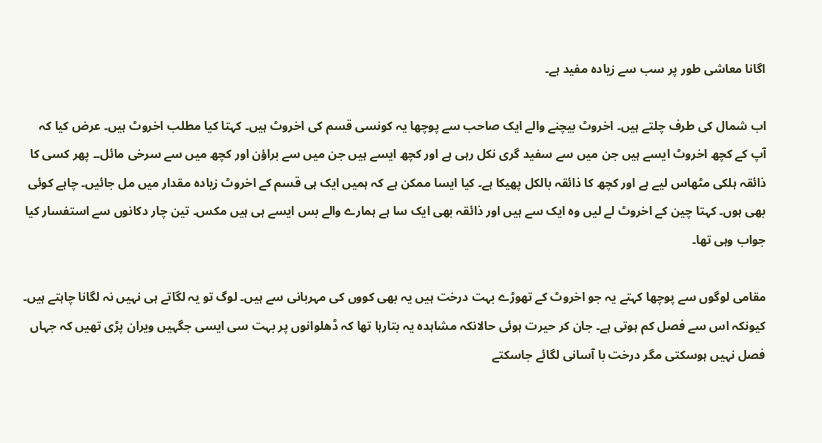اگانا معاشی طور پر سب سے زیادہ مفید ہے۔

اب شمال کی طرف چلتے ہیں۔ اخروٹ بیچنے والے ایک صاحب سے پوچھا یہ کونسی قسم کی اخروٹ ہیں۔ کہتا کیا مطلب اخروٹ ہیں۔ عرض کیا کہ آپ کے کچھ اخروٹ ایسے ہیں جن میں سے سفید گری نکل رہی ہے اور کچھ ایسے ہیں جن میں سے براؤن اور کچھ میں سے سرخی مائل۔۔ پھر کسی کا ذائقہ ہلکی مٹھاس لیے ہے اور کچھ کا ذائقہ بالکل پھیکا ہے۔ کیا ایسا ممکن ہے کہ ہمیں ایک ہی قسم کے اخروٹ زیادہ مقدار میں مل جائیں۔ چاہے کوئی بھی ہوں۔ کہتا چین کے اخروٹ لے لیں وہ ایک سے ہیں اور ذائقہ بھی ایک سا ہے ہمارے والے بس ایسے ہی ہیں مکس۔ تین چار دکانوں سے استفسار کیا جواب وہی تھا۔

مقامی لوگوں سے پوچھا کہتے یہ جو اخروٹ کے تھوڑے بہت درخت ہیں یہ بھی کووں کی مہربانی سے ہیں۔ لوگ تو یہ لگاتے ہی نہیں نہ لگانا چاہتے ہیں۔ کیونکہ اس سے فصل کم ہوتی ہے۔ جان کر حیرت ہوئی حالانکہ مشاہدہ یہ بتارہا تھا کہ ڈھلوانوں پر بہت سی ایسی جگہیں ویران پڑی تھیں کہ جہاں فصل نہیں ہوسکتی مگر درخت با آسانی لگائے جاسکتے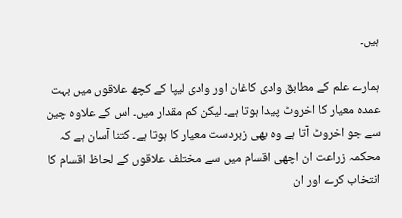ہیں۔

ہمارے علم کے مطابق وادی کاغان اور وادی لیپا کے کچھ علاقوں میں بہت عمدہ معیار کا اخروٹ پیدا ہوتا ہے۔ لیکن کم مقدار میں۔ اس کے علاوہ چین سے جو اخروٹ آتا ہے وہ بھی زبردست معیار کا ہوتا ہے۔ کتنا آسان ہے کہ محکمہ زراعت ان اچھی اقسام میں سے مختلف علاقوں کے لحاظ اقسام کا انتخاب کرے اور ان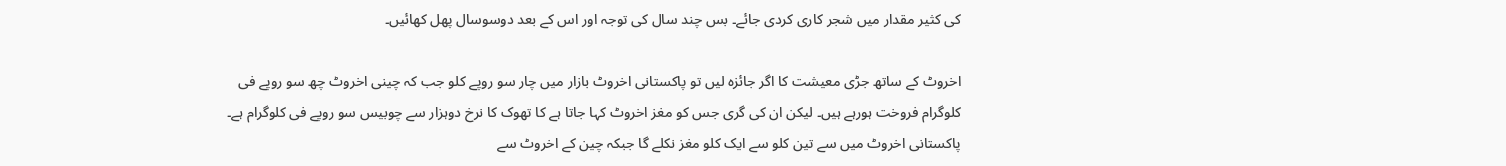کی کثیر مقدار میں شجر کاری کردی جائے۔ بس چند سال کی توجہ اور اس کے بعد دوسوسال پھل کھائیں۔

اخروٹ کے ساتھ جڑی معیشت کا اگر جائزہ لیں تو پاکستانی اخروٹ بازار میں چار سو روپے کلو جب کہ چینی اخروٹ چھ سو روپے فی کلوگرام فروخت ہورہے ہیں۔ لیکن ان کی گری جس کو مغز اخروٹ کہا جاتا ہے کا تھوک کا نرخ دوہزار سے چوبیس سو روپے فی کلوگرام ہے۔ پاکستانی اخروٹ میں سے تین کلو سے ایک کلو مغز نکلے گا جبکہ چین کے اخروٹ سے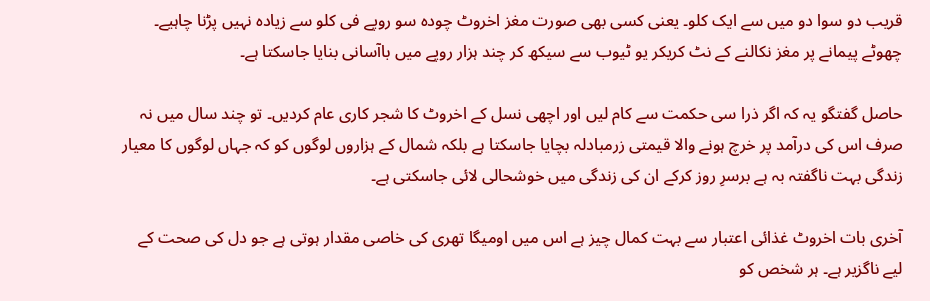قریب دو سوا دو میں سے ایک کلو۔ یعنی کسی بھی صورت مغز اخروٹ چودہ سو روپے فی کلو سے زیادہ نہیں پڑنا چاہیے۔ چھوٹے پیمانے پر مغز نکالنے کے نٹ کریکر یو ٹیوب سے سیکھ کر چند ہزار روپے میں باآسانی بنایا جاسکتا ہے۔

حاصل گفتگو یہ کہ اگر ذرا سی حکمت سے کام لیں اور اچھی نسل کے اخروٹ کا شجر کاری عام کردیں۔ تو چند سال میں نہ صرف اس کی درآمد پر خرچ ہونے والا قیمتی زرمبادلہ بچایا جاسکتا ہے بلکہ شمال کے ہزاروں لوگوں کو کہ جہاں لوگوں کا معیار زندگی بہت ناگفتہ بہ ہے برسرِ روز کرکے ان کی زندگی میں خوشحالی لائی جاسکتی ہے۔

آخری بات اخروٹ غذائی اعتبار سے بہت کمال چیز ہے اس میں اومیگا تھری کی خاصی مقدار ہوتی ہے جو دل کی صحت کے لیے ناگزیر ہے۔ ہر شخص کو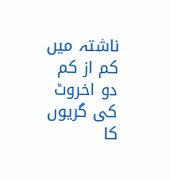ناشتہ میں کم از کم دو اخروٹ کی گریوں کا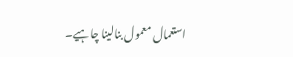استعمال معمول بنالینا چاہیے۔